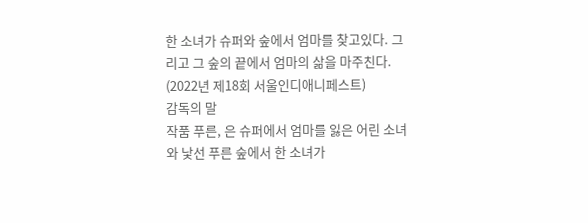한 소녀가 슈퍼와 숲에서 엄마를 찾고있다. 그리고 그 숲의 끝에서 엄마의 삶을 마주친다. (2022년 제18회 서울인디애니페스트)
감독의 말
작품 푸른, 은 슈퍼에서 엄마를 잃은 어린 소녀와 낯선 푸른 숲에서 한 소녀가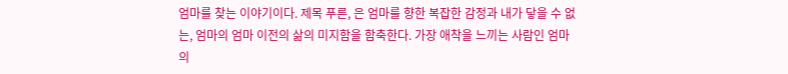엄마를 찾는 이야기이다. 제목 푸른, 은 엄마를 향한 복잡한 감정과 내가 닿을 수 없는, 엄마의 엄마 이전의 삶의 미지함을 함축한다. 가장 애착을 느끼는 사람인 엄마의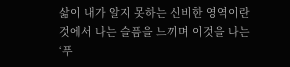삶이 내가 알지 못하는 신비한 영역이란 것에서 나는 슬픔을 느끼며 이것을 나는 ‘푸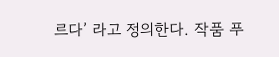르다’ 라고 정의한다. 작품 푸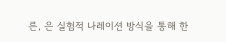른, 은 실험적 나레이션 방식을 통해 한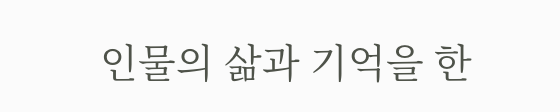인물의 삶과 기억을 한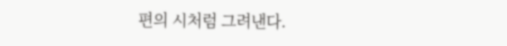편의 시처럼 그려낸다.